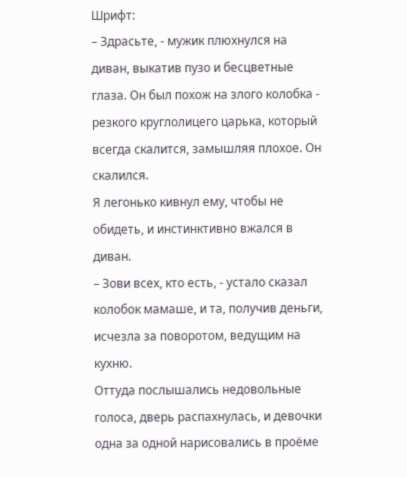Шрифт:
– Здрасьте, - мужик плюхнулся на диван, выкатив пузо и бесцветные глаза. Он был похож на злого колобка - резкого круглолицего царька, который всегда скалится, замышляя плохое. Он скалился.
Я легонько кивнул ему, чтобы не обидеть, и инстинктивно вжался в диван.
– Зови всех, кто есть, - устало сказал колобок мамаше, и та, получив деньги, исчезла за поворотом, ведущим на кухню.
Оттуда послышались недовольные голоса, дверь распахнулась, и девочки одна за одной нарисовались в проёме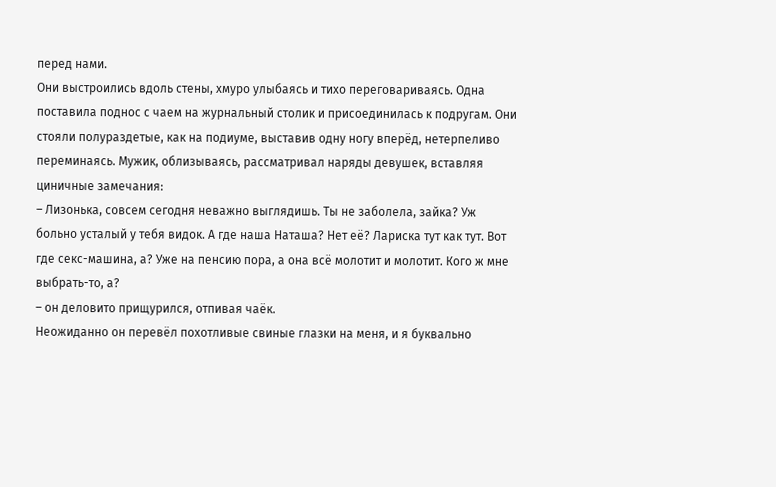перед нами.
Они выстроились вдоль стены, хмуро улыбаясь и тихо переговариваясь. Одна поставила поднос с чаем на журнальный столик и присоединилась к подругам. Они стояли полураздетые, как на подиуме, выставив одну ногу вперёд, нетерпеливо переминаясь. Мужик, облизываясь, рассматривал наряды девушек, вставляя циничные замечания:
– Лизонька, совсем сегодня неважно выглядишь. Ты не заболела, зайка? Уж больно усталый у тебя видок. А где наша Наташа? Нет её? Лариска тут как тут. Вот где секс-машина, а? Уже на пенсию пора, а она всё молотит и молотит. Кого ж мне выбрать-то, а?
– он деловито прищурился, отпивая чаёк.
Неожиданно он перевёл похотливые свиные глазки на меня, и я буквально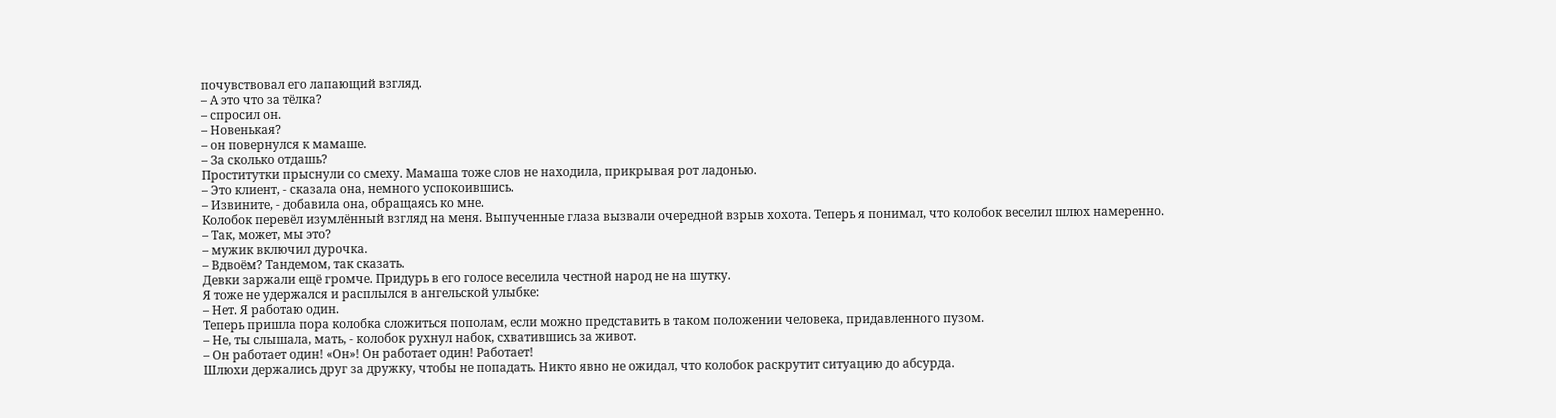почувствовал его лапающий взгляд.
– А это что за тёлка?
– спросил он.
– Новенькая?
– он повернулся к мамаше.
– За сколько отдашь?
Проститутки прыснули со смеху. Мамаша тоже слов не находила, прикрывая рот ладонью.
– Это клиент, - сказала она, немного успокоившись.
– Извините, - добавила она, обращаясь ко мне.
Колобок перевёл изумлённый взгляд на меня. Выпученные глаза вызвали очередной взрыв хохота. Теперь я понимал, что колобок веселил шлюх намеренно.
– Так, может, мы это?
– мужик включил дурочка.
– Вдвоём? Тандемом, так сказать.
Девки заржали ещё громче. Придурь в его голосе веселила честной народ не на шутку.
Я тоже не удержался и расплылся в ангельской улыбке:
– Нет. Я работаю один.
Теперь пришла пора колобка сложиться пополам, если можно представить в таком положении человека, придавленного пузом.
– Не, ты слышала, мать, - колобок рухнул набок, схватившись за живот.
– Он работает один! «Он»! Он работает один! Работает!
Шлюхи держались друг за дружку, чтобы не попадать. Никто явно не ожидал, что колобок раскрутит ситуацию до абсурда.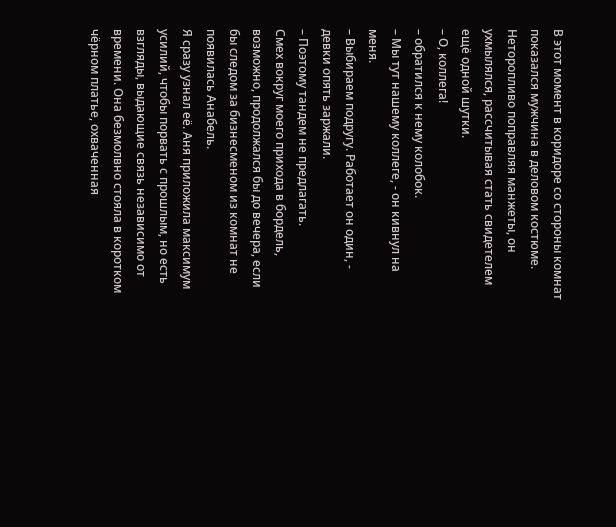В этот момент в коридоре со стороны комнат показался мужчина в деловом костюме. Неторопливо поправляя манжеты, он ухмылялся, рассчитывая стать свидетелем ещё одной шутки.
– О, коллега!
– обратился к нему колобок.
– Мы тут нашему коллеге, - он кивнул на меня.
– Выбираем подругу. Работает он один, - девки опять заржали.
– Поэтому тандем не предлагать.
Смех вокруг моего прихода в бордель, возможно, продолжался бы до вечера, если бы следом за бизнесменом из комнат не появилась Анабель.
Я сразу узнал её. Аня приложила максимум усилий, чтобы порвать с прошлым, но есть взгляды, выдающие связь независимо от времени. Она безмолвно стояла в коротком чёрном платье, охваченная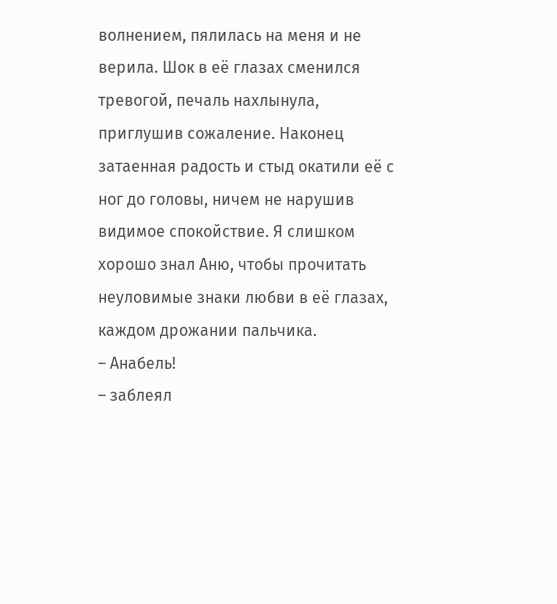волнением, пялилась на меня и не верила. Шок в её глазах сменился тревогой, печаль нахлынула, приглушив сожаление. Наконец затаенная радость и стыд окатили её с ног до головы, ничем не нарушив видимое спокойствие. Я слишком хорошо знал Аню, чтобы прочитать неуловимые знаки любви в её глазах, каждом дрожании пальчика.
– Анабель!
– заблеял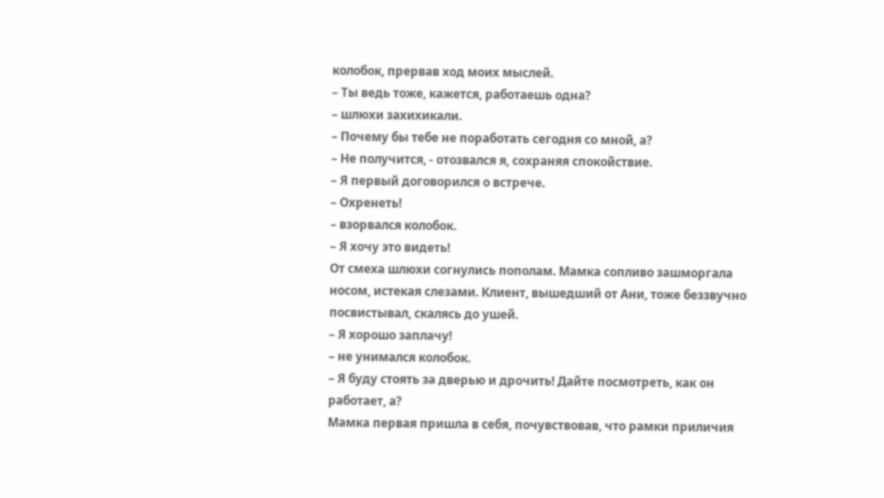колобок, прервав ход моих мыслей.
– Ты ведь тоже, кажется, работаешь одна?
– шлюхи захихикали.
– Почему бы тебе не поработать сегодня со мной, а?
– Не получится, - отозвался я, сохраняя спокойствие.
– Я первый договорился о встрече.
– Охренеть!
– взорвался колобок.
– Я хочу это видеть!
От смеха шлюхи согнулись пополам. Мамка сопливо зашморгала носом, истекая слезами. Клиент, вышедший от Ани, тоже беззвучно посвистывал, скалясь до ушей.
– Я хорошо заплачу!
– не унимался колобок.
– Я буду стоять за дверью и дрочить! Дайте посмотреть, как он работает, а?
Мамка первая пришла в себя, почувствовав, что рамки приличия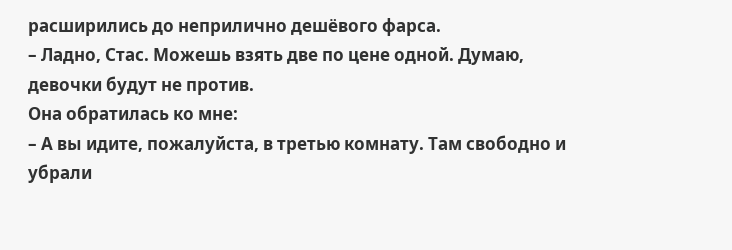расширились до неприлично дешёвого фарса.
– Ладно, Стас. Можешь взять две по цене одной. Думаю, девочки будут не против.
Она обратилась ко мне:
– А вы идите, пожалуйста, в третью комнату. Там свободно и убрали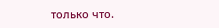только что.